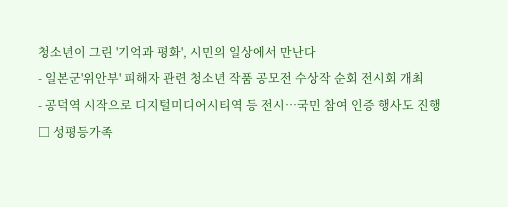청소년이 그린 '기억과 평화', 시민의 일상에서 만난다
- 일본군'위안부' 피해자 관련 청소년 작품 공모전 수상작 순회 전시회 개최
- 공덕역 시작으로 디지털미디어시티역 등 전시…국민 참여 인증 행사도 진행
□ 성평등가족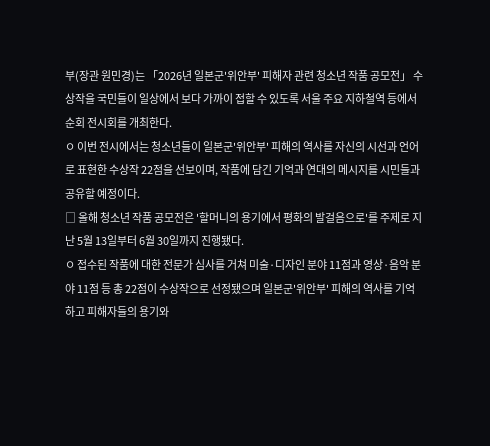부(장관 원민경)는 「2026년 일본군'위안부' 피해자 관련 청소년 작품 공모전」 수상작을 국민들이 일상에서 보다 가까이 접할 수 있도록 서울 주요 지하철역 등에서 순회 전시회를 개최한다.
ㅇ 이번 전시에서는 청소년들이 일본군'위안부' 피해의 역사를 자신의 시선과 언어로 표현한 수상작 22점을 선보이며, 작품에 담긴 기억과 연대의 메시지를 시민들과 공유할 예정이다.
□ 올해 청소년 작품 공모전은 '할머니의 용기에서 평화의 발걸음으로'를 주제로 지난 5월 13일부터 6월 30일까지 진행됐다.
ㅇ 접수된 작품에 대한 전문가 심사를 거쳐 미술·디자인 분야 11점과 영상·음악 분야 11점 등 총 22점이 수상작으로 선정됐으며 일본군'위안부' 피해의 역사를 기억하고 피해자들의 용기와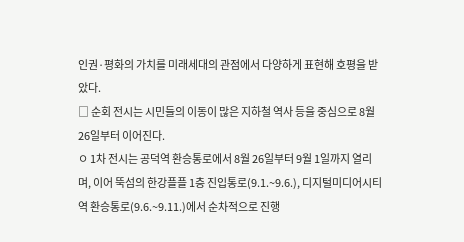인권·평화의 가치를 미래세대의 관점에서 다양하게 표현해 호평을 받았다.
□ 순회 전시는 시민들의 이동이 많은 지하철 역사 등을 중심으로 8월 26일부터 이어진다.
ㅇ 1차 전시는 공덕역 환승통로에서 8월 26일부터 9월 1일까지 열리며, 이어 뚝섬의 한강플플 1층 진입통로(9.1.~9.6.), 디지털미디어시티역 환승통로(9.6.~9.11.)에서 순차적으로 진행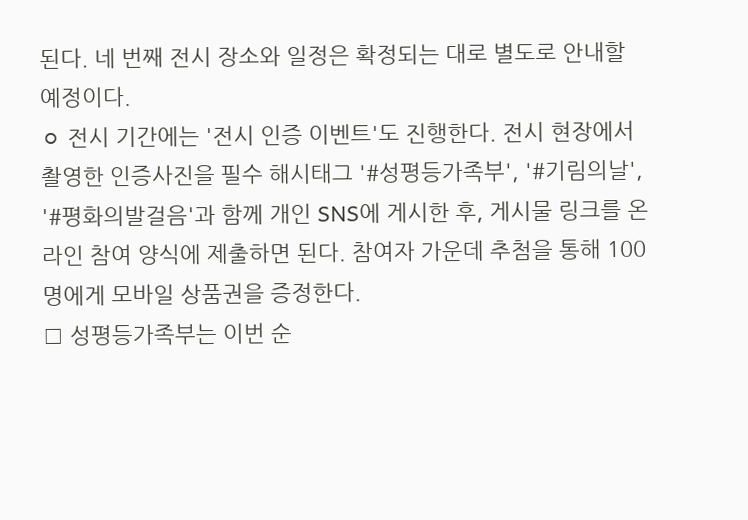된다. 네 번째 전시 장소와 일정은 확정되는 대로 별도로 안내할 예정이다.
ㅇ 전시 기간에는 '전시 인증 이벤트'도 진행한다. 전시 현장에서 촬영한 인증사진을 필수 해시태그 '#성평등가족부', '#기림의날', '#평화의발걸음'과 함께 개인 SNS에 게시한 후, 게시물 링크를 온라인 참여 양식에 제출하면 된다. 참여자 가운데 추첨을 통해 100명에게 모바일 상품권을 증정한다.
□ 성평등가족부는 이번 순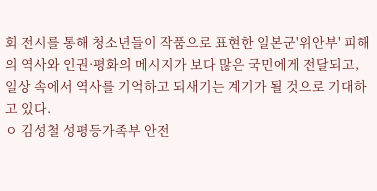회 전시를 통해 청소년들이 작품으로 표현한 일본군'위안부' 피해의 역사와 인권·평화의 메시지가 보다 많은 국민에게 전달되고, 일상 속에서 역사를 기억하고 되새기는 계기가 될 것으로 기대하고 있다.
ㅇ 김성철 성평등가족부 안전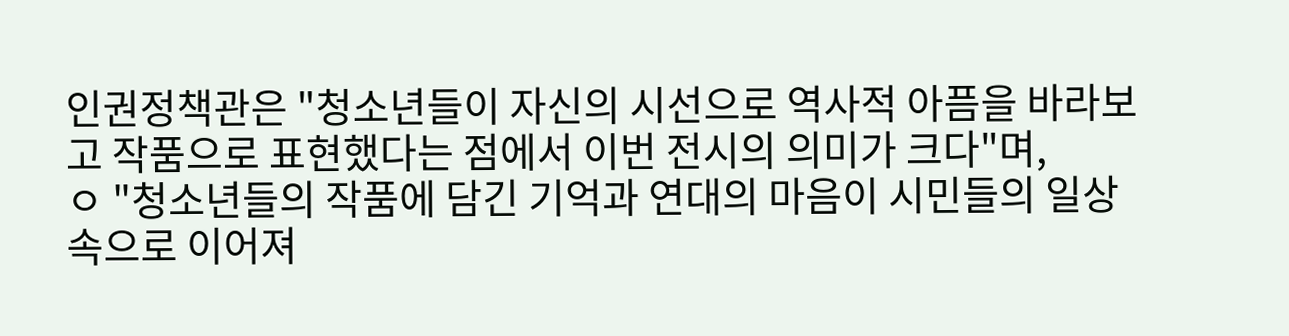인권정책관은 "청소년들이 자신의 시선으로 역사적 아픔을 바라보고 작품으로 표현했다는 점에서 이번 전시의 의미가 크다"며,
ㅇ "청소년들의 작품에 담긴 기억과 연대의 마음이 시민들의 일상 속으로 이어져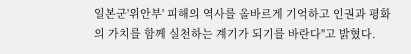일본군'위안부' 피해의 역사를 올바르게 기억하고 인권과 평화의 가치를 함께 실천하는 계기가 되기를 바란다"고 밝혔다.